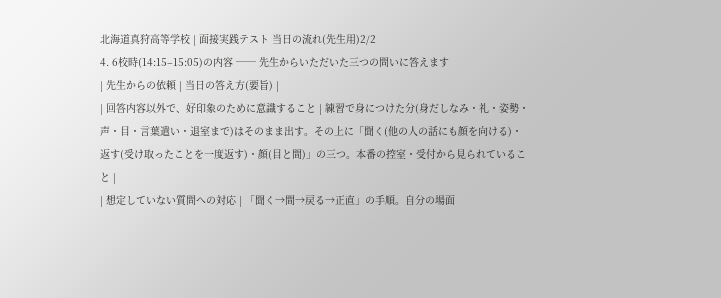北海道真狩高等学校 | 面接実践テスト 当日の流れ(先生用)2/2
4. 6校時(14:15–15:05)の内容 ── 先生からいただいた三つの問いに答えます
| 先生からの依頼 | 当日の答え方(要旨) |
| 回答内容以外で、好印象のために意識すること | 練習で身につけた分(身だしなみ・礼・姿勢・声・目・言葉遣い・退室まで)はそのまま出す。その上に「聞く(他の人の話にも顔を向ける)・返す(受け取ったことを一度返す)・顔(目と間)」の三つ。本番の控室・受付から見られていること |
| 想定していない質問への対応 | 「聞く→間→戻る→正直」の手順。自分の場面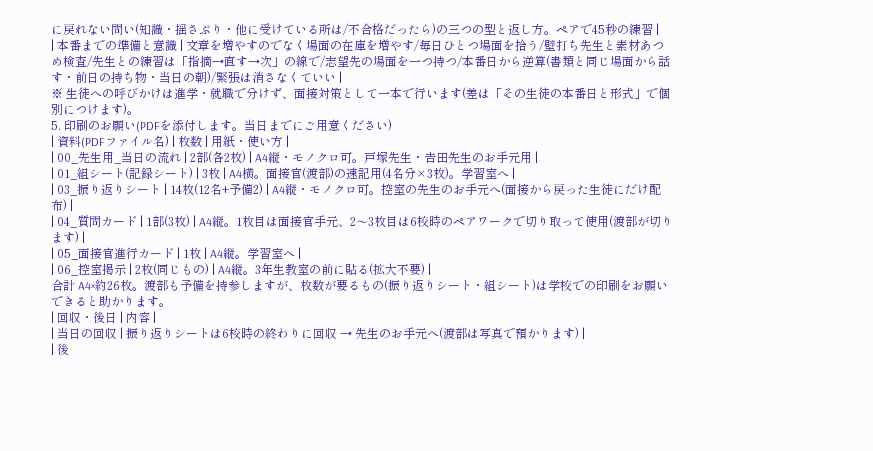に戻れない問い(知識・揺さぶり・他に受けている所は/不合格だったら)の三つの型と返し方。ペアで45秒の練習 |
| 本番までの準備と意識 | 文章を増やすのでなく場面の在庫を増やす/毎日ひとつ場面を拾う/壁打ち先生と素材あつめ検査/先生との練習は「指摘→直す→次」の線で/志望先の場面を一つ持つ/本番日から逆算(書類と同じ場面から話す・前日の持ち物・当日の朝)/緊張は消さなくていい |
※ 生徒への呼びかけは進学・就職で分けず、面接対策として一本で行います(差は「その生徒の本番日と形式」で個別につけます)。
5. 印刷のお願い(PDFを添付します。当日までにご用意ください)
| 資料(PDFファイル名) | 枚数 | 用紙・使い方 |
| 00_先生用_当日の流れ | 2部(各2枚) | A4縦・モノクロ可。戸塚先生・𠮷田先生のお手元用 |
| 01_組シート(記録シート) | 3枚 | A4横。面接官(渡部)の速記用(4名分×3枚)。学習室へ |
| 03_振り返りシート | 14枚(12名+予備2) | A4縦・モノクロ可。控室の先生のお手元へ(面接から戻った生徒にだけ配布) |
| 04_質問カード | 1部(3枚) | A4縦。1枚目は面接官手元、2〜3枚目は6校時のペアワークで切り取って使用(渡部が切ります) |
| 05_面接官進行カード | 1枚 | A4縦。学習室へ |
| 06_控室掲示 | 2枚(同じもの) | A4縦。3年生教室の前に貼る(拡大不要) |
合計 A4×約26枚。渡部も予備を持参しますが、枚数が要るもの(振り返りシート・組シート)は学校での印刷をお願いできると助かります。
| 回収・後日 | 内容 |
| 当日の回収 | 振り返りシートは6校時の終わりに回収 → 先生のお手元へ(渡部は写真で預かります) |
| 後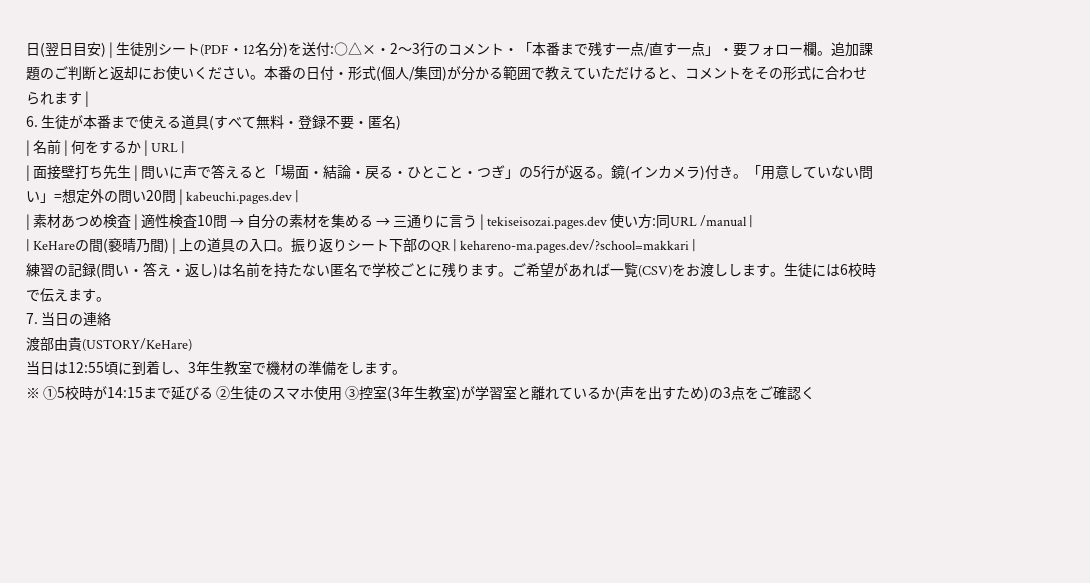日(翌日目安) | 生徒別シート(PDF・12名分)を送付:○△×・2〜3行のコメント・「本番まで残す一点/直す一点」・要フォロー欄。追加課題のご判断と返却にお使いください。本番の日付・形式(個人/集団)が分かる範囲で教えていただけると、コメントをその形式に合わせられます |
6. 生徒が本番まで使える道具(すべて無料・登録不要・匿名)
| 名前 | 何をするか | URL |
| 面接壁打ち先生 | 問いに声で答えると「場面・結論・戻る・ひとこと・つぎ」の5行が返る。鏡(インカメラ)付き。「用意していない問い」=想定外の問い20問 | kabeuchi.pages.dev |
| 素材あつめ検査 | 適性検査10問 → 自分の素材を集める → 三通りに言う | tekiseisozai.pages.dev 使い方:同URL /manual |
| KeHareの間(褻晴乃間) | 上の道具の入口。振り返りシート下部のQR | kehareno-ma.pages.dev/?school=makkari |
練習の記録(問い・答え・返し)は名前を持たない匿名で学校ごとに残ります。ご希望があれば一覧(CSV)をお渡しします。生徒には6校時で伝えます。
7. 当日の連絡
渡部由貴(USTORY/KeHare)
当日は12:55頃に到着し、3年生教室で機材の準備をします。
※ ①5校時が14:15まで延びる ②生徒のスマホ使用 ③控室(3年生教室)が学習室と離れているか(声を出すため)の3点をご確認く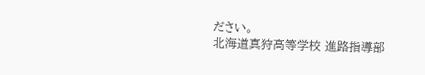ださい。
北海道真狩高等学校 進路指導部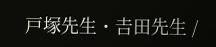戸塚先生・𠮷田先生 /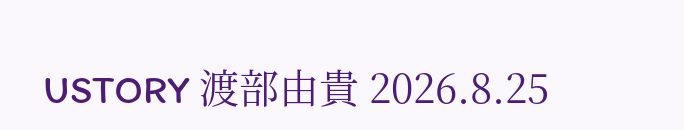USTORY 渡部由貴 2026.8.25